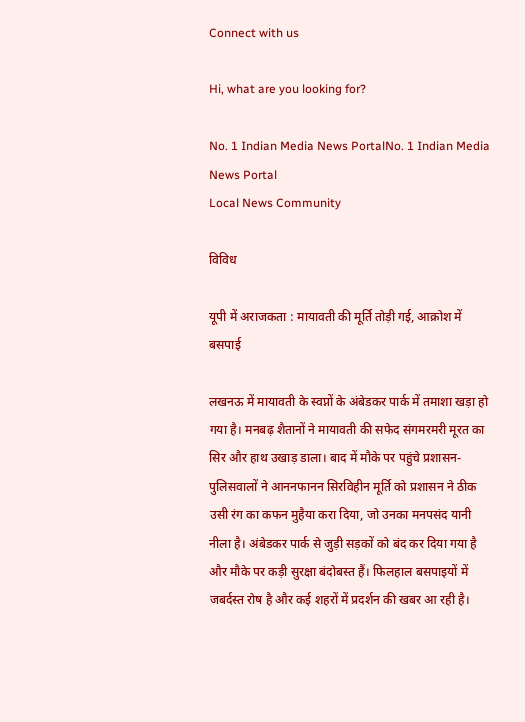Connect with us

Hi, what are you looking for?

No. 1 Indian Media News PortalNo. 1 Indian Media News Portal
Local News Community

विविध

यूपी में अराजकता : मायावती की मूर्ति तोड़ी गई, आक्रोश में बसपाई

लखनऊ में मायावती के स्वप्नों के अंबेडकर पार्क में तमाशा खड़ा हो गया है। मनबढ़ शैतानों ने मायावती की सफेद संगमरमरी मूरत का सिर और हाथ उखाड़ डाला। बाद में मौके पर पहुंचे प्रशासन-पुलिसवालों ने आननफानन सिरविहीन मूर्ति को प्रशासन ने ठीक उसी रंग का कफन मुहैया करा दिया, जो उनका मनपसंद यानी नीला है। अंबेडकर पार्क से जुड़ी सड़कों को बंद कर दिया गया है और मौके पर कड़ी सुरक्षा बंदोबस्त हैं। फिलहाल बसपाइयों में जबर्दस्त रोष है और कई शहरों में प्रदर्शन की खबर आ रही है।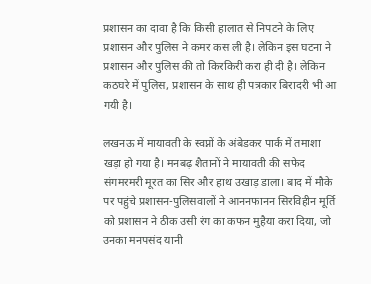प्रशासन का दावा है कि किसी हालात से निपटने के लिए प्रशासन और पुलिस ने कमर कस ली है। लेकिन इस घटना ने प्रशासन और पुलिस की तो किरकिरी करा ही दी है। लेकिन कठघरे में पुलिस, प्रशासन के साथ ही पत्रकार बिरादरी भी आ गयी है।

लखनऊ में मायावती के स्वप्नों के अंबेडकर पार्क में तमाशा खड़ा हो गया है। मनबढ़ शैतानों ने मायावती की सफेद संगमरमरी मूरत का सिर और हाथ उखाड़ डाला। बाद में मौके पर पहुंचे प्रशासन-पुलिसवालों ने आननफानन सिरविहीन मूर्ति को प्रशासन ने ठीक उसी रंग का कफन मुहैया करा दिया, जो उनका मनपसंद यानी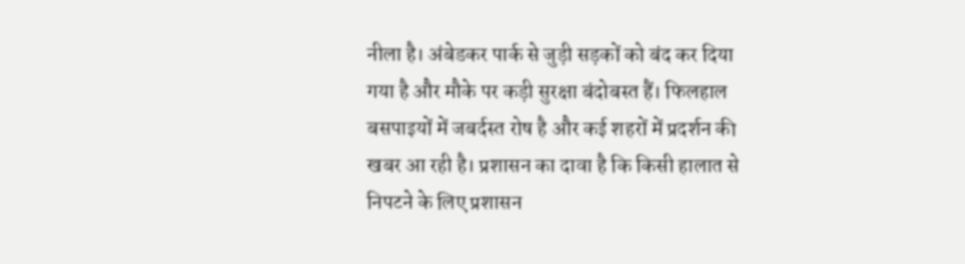नीला है। अंबेडकर पार्क से जुड़ी सड़कों को बंद कर दिया गया है और मौके पर कड़ी सुरक्षा बंदोबस्त हैं। फिलहाल बसपाइयों में जबर्दस्त रोष है और कई शहरों में प्रदर्शन की खबर आ रही है। प्रशासन का दावा है कि किसी हालात से निपटने के लिए प्रशासन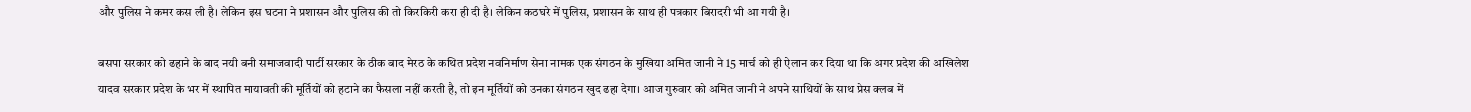और पुलिस ने कमर कस ली है। लेकिन इस घटना ने प्रशासन और पुलिस की तो किरकिरी करा ही दी है। लेकिन कठघरे में पुलिस, प्रशासन के साथ ही पत्रकार बिरादरी भी आ गयी है।

बसपा सरकार को ढहाने के बाद नयी बनी समाजवादी पार्टी सरकार के ठीक बाद मेरठ के कथित प्रदेश नवनिर्माण सेना नामक एक संगठन के मुखिया अमित जानी ने 15 मार्च को ही ऐलान कर दिया था कि अगर प्रदेश की अखिलेश यादव सरकार प्रदेश के भर में स्थापित मायावती की मूर्तियों को हटाने का फैसला नहीं करती है, तो इन मूर्तियों को उनका संगठन खुद ढहा देगा। आज गुरुवार को अमित जानी ने अपने साथियों के साथ प्रेस क्लब में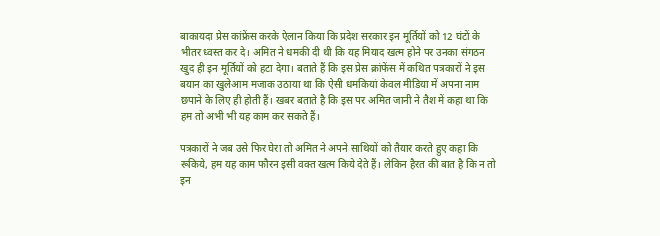बाकायदा प्रेस कांफ्रेंस करके ऐलान किया कि प्रदेश सरकार इन मूर्तियों को 12 घंटों के भीतर ध्वस्त कर दे। अमित ने धमकी दी थी कि यह मियाद खत्म होने पर उनका संगठन खुद ही इन मूर्तियों को हटा देगा। बताते हैं कि इस प्रेस क्रांफेंस में कथित पत्रकारों ने इस बयान का खुलेआम मजाक उठाया था कि ऐसी धमकियां केवल मीडिया में अपना नाम छपाने के लिए ही होती हैं। खबर बताते है कि इस पर अमित जानी ने तैश में कहा था कि हम तो अभी भी यह काम कर सकते हैं।

पत्रकारों ने जब उसे फिर घेरा तो अमित ने अपने साथियों को तैयार करते हुए कहा कि रूकिये, हम यह काम फौरन इसी वक्त खत्म किये देते हैं। लेकिन हैरत की बात है कि न तो इन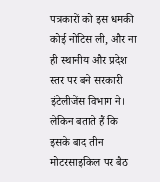पत्रकारों को इस धमकी कोई नोटिस ली, और ना ही स्थानीय और प्रदेश स्तर पर बने सरकारी इंटेलीजेंस विभाग ने। लेकिन बताते हैं कि इसके बाद तीन मोटरसाइकिल पर बैठ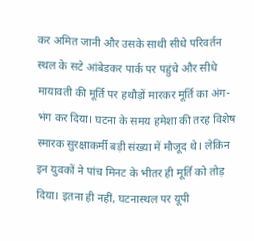कर अमित जानी और उसके साथी सीधे परिवर्तन स्थल के सटे आंबेडकर पार्क पर पहुंचे और सीधे मायावती की मूर्ति पर हथौड़ों मारकर मूर्ति का अंग-भंग कर दिया। घटना के समय हमेशा की तरह विशेष स्मारक सुरक्षाकर्मी बड़ी संख्या में मौजूद थे। लेकिन इन युवकों ने पांच मिनट के भीतर ही मूर्ति को तोड़ दिया। इतना ही नहीं, घटनास्थल पर यूपी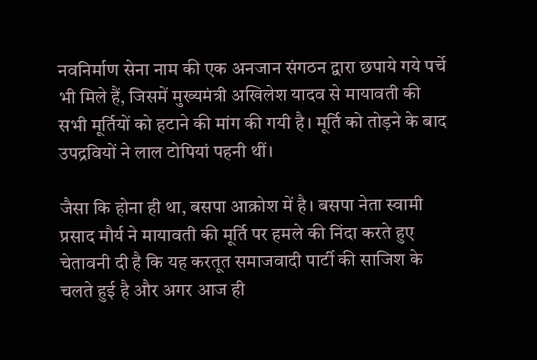नवनिर्माण सेना नाम की एक अनजान संगठन द्वारा छपाये गये पर्चे भी मिले हैं, जिसमें मुख्यमंत्री अखिलेश यादव से मायावती की सभी मूर्तियों को हटाने की मांग की गयी है। मूर्ति को तोड़ने के बाद उपद्रवियों ने लाल टोपियां पहनी थीं।

जैसा कि होना ही था, बसपा आक्रोश में है। बसपा नेता स्वामी प्रसाद मौर्य ने मायावती की मूर्ति पर हमले की निंदा करते हुए चेतावनी दी है कि यह करतूत समाजवादी पार्टी की साजिश के चलते हुई है और अगर आज ही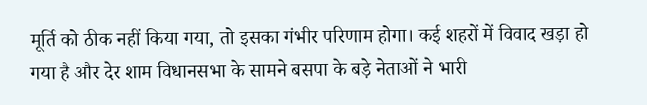मूर्ति को ठीक नहीं किया गया, तो इसका गंभीर परिणाम होगा। कई शहरों में विवाद खड़ा हो गया है और देर शाम विधानसभा के सामने बसपा के बड़े नेताओं ने भारी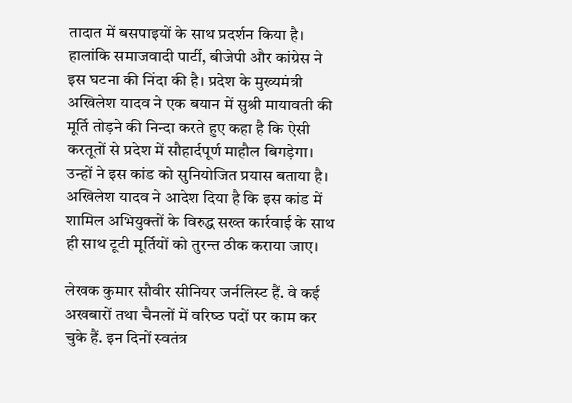तादात में बसपाइयों के साथ प्रदर्शन किया है। हालांकि समाजवादी पार्टी, बीजेपी और कांग्रेस ने इस घटना की निंदा की है। प्रदेश के मुख्यमंत्री अखिलेश यादव ने एक बयान में सुश्री मायावती की मूर्ति तोड़ने की निन्दा करते हुए कहा है कि ऐसी करतूतों से प्रदेश में सौहार्दपूर्ण माहौल बिगड़ेगा। उन्हों ने इस कांड को सुनियोजित प्रयास बताया है। अखिलेश यादव ने आदेश दिया है कि इस कांड में शामिल अभियुक्तों के विरुद्ध सख्त कार्रवाई के साथ ही साथ टूटी मूर्तियों को तुरन्त ठीक कराया जाए।

लेखक कुमार सौवीर सीनियर जर्नलिस्‍ट हैं. वे कई अखबारों तथा चैनलों में वरिष्‍ठ पदों पर काम कर चुके हैं. इन दिनों स्‍वतंत्र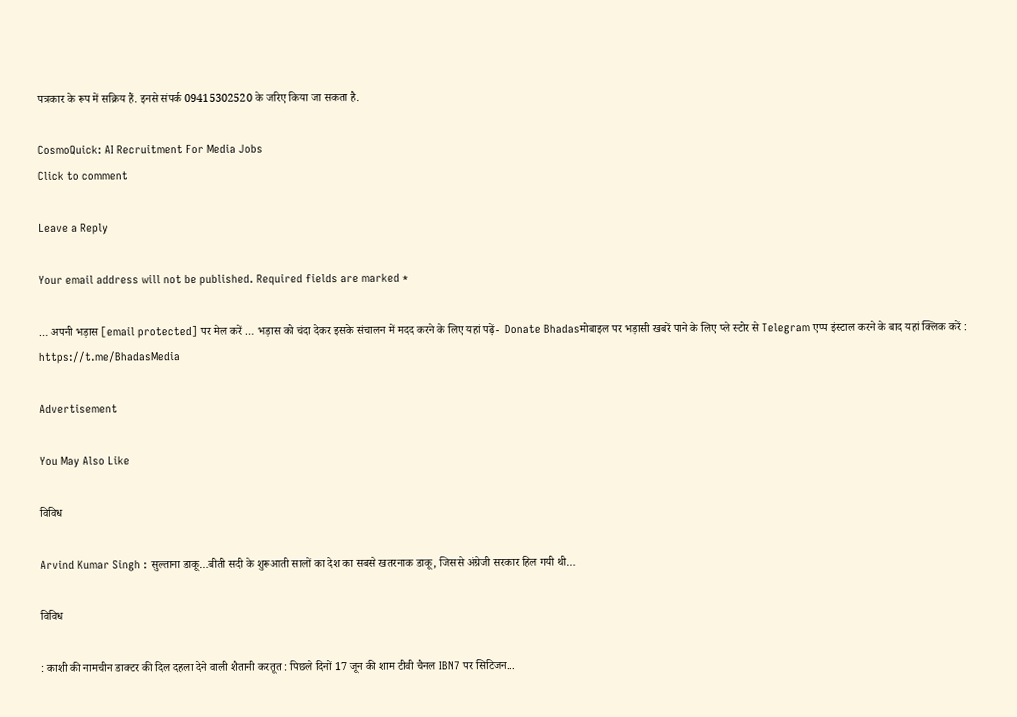पत्रकार के रूप में सक्रिय हैं. इनसे संपर्क 09415302520 के जरिए किया जा सकता है.

CosmoQuick: AI Recruitment For Media Jobs
Click to comment

Leave a Reply

Your email address will not be published. Required fields are marked *

… अपनी भड़ास [email protected] पर मेल करें … भड़ास को चंदा देकर इसके संचालन में मदद करने के लिए यहां पढ़ें-  Donate Bhadasमोबाइल पर भड़ासी खबरें पाने के लिए प्ले स्टोर से Telegram एप्प इंस्टाल करने के बाद यहां क्लिक करें : https://t.me/BhadasMedia

Advertisement

You May Also Like

विविध

Arvind Kumar Singh : सुल्ताना डाकू…बीती सदी के शुरूआती सालों का देश का सबसे खतरनाक डाकू, जिससे अंग्रेजी सरकार हिल गयी थी…

विविध

: काशी की नामचीन डाक्टर की दिल दहला देने वाली शैतानी करतूत : पिछले दिनों 17 जून की शाम टीवी चैनल IBN7 पर सिटिजन...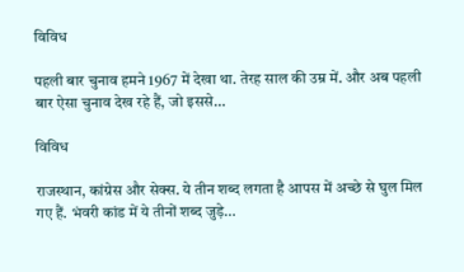विविध

पहली बार चुनाव हमने 1967 में देखा था. तेरह साल की उम्र में. और अब पहली बार ऐसा चुनाव देख रहे हैं, जो इससे...

विविध

राजस्थान, कांग्रेस और सेक्स. ये तीन शब्द लगता है आपस में अच्छे से घुल मिल गए हैं. भंवरी कांड में ये तीनों शब्द जुड़े...